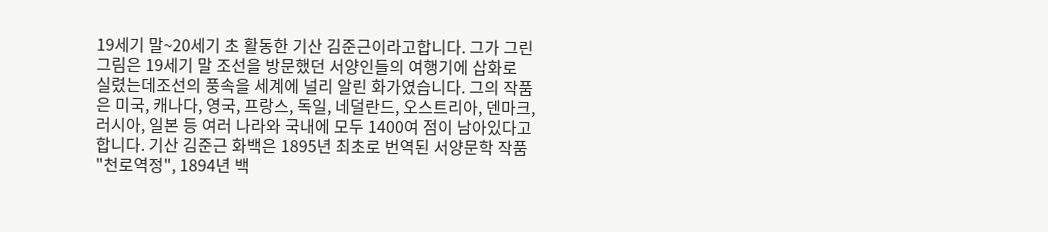19세기 말~20세기 초 활동한 기산 김준근이라고합니다. 그가 그린 그림은 19세기 말 조선을 방문했던 서양인들의 여행기에 삽화로 실렸는데조선의 풍속을 세계에 널리 알린 화가였습니다. 그의 작품은 미국, 캐나다, 영국, 프랑스, 독일, 네덜란드, 오스트리아, 덴마크, 러시아, 일본 등 여러 나라와 국내에 모두 1400여 점이 남아있다고합니다. 기산 김준근 화백은 1895년 최초로 번역된 서양문학 작품 "천로역정", 1894년 백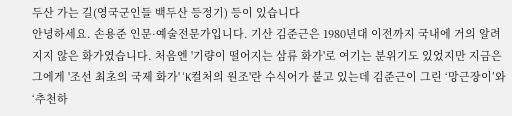두산 가는 길(영국군인들 백두산 등정기) 등이 있습니다
안녕하세요. 손용준 인문·예술전문가입니다. 기산 김준근은 1980년대 이전까지 국내에 거의 알려지지 않은 화가였습니다. 처음엔 '기량이 떨어지는 삼류 화가'로 여기는 분위기도 있었지만 지금은 그에게 '조선 최초의 국제 화가' 'K컬처의 원조'란 수식어가 붙고 있는데 김준근이 그린 ‘망근장이’와 ‘추천하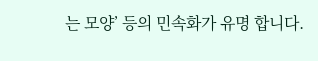는 모양’ 등의 민속화가 유명 합니다.